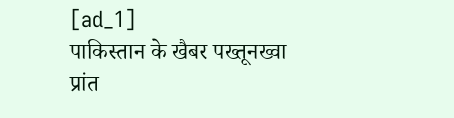[ad_1]
पाकिस्तान के खैबर पख्तूनख्वा प्रांत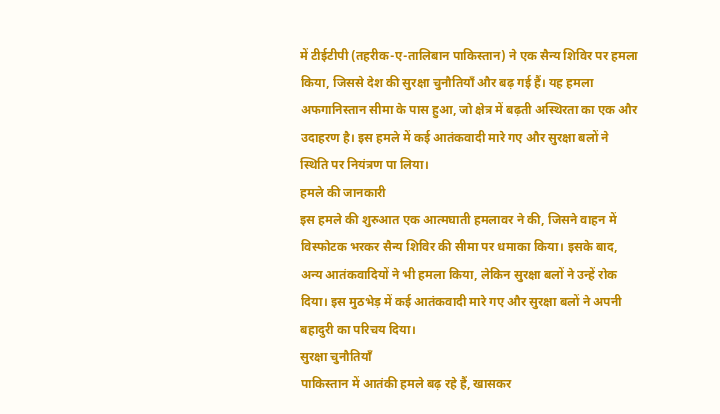में टीईटीपी (तहरीक-ए-तालिबान पाकिस्तान) ने एक सैन्य शिविर पर हमला किया, जिससे देश की सुरक्षा चुनौतियाँ और बढ़ गई हैं। यह हमला अफगानिस्तान सीमा के पास हुआ, जो क्षेत्र में बढ़ती अस्थिरता का एक और उदाहरण है। इस हमले में कई आतंकवादी मारे गए और सुरक्षा बलों ने स्थिति पर नियंत्रण पा लिया।
हमले की जानकारी
इस हमले की शुरुआत एक आत्मघाती हमलावर ने की, जिसने वाहन में विस्फोटक भरकर सैन्य शिविर की सीमा पर धमाका किया। इसके बाद, अन्य आतंकवादियों ने भी हमला किया, लेकिन सुरक्षा बलों ने उन्हें रोक दिया। इस मुठभेड़ में कई आतंकवादी मारे गए और सुरक्षा बलों ने अपनी बहादुरी का परिचय दिया।
सुरक्षा चुनौतियाँ
पाकिस्तान में आतंकी हमले बढ़ रहे हैं, खासकर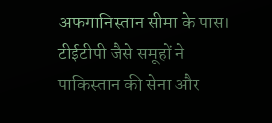अफगानिस्तान सीमा के पास। टीईटीपी जैसे समूहों ने पाकिस्तान की सेना और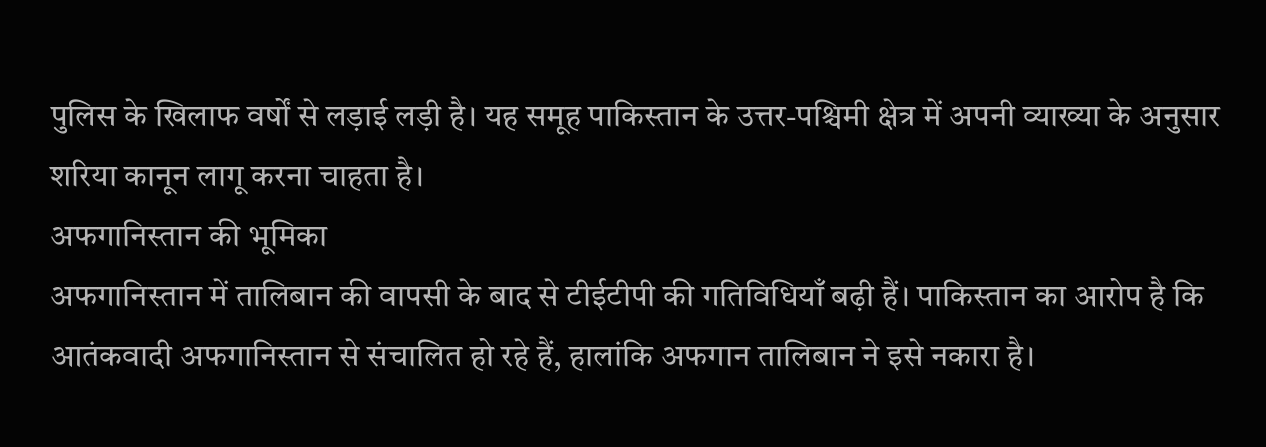पुलिस के खिलाफ वर्षों से लड़ाई लड़ी है। यह समूह पाकिस्तान के उत्तर-पश्चिमी क्षेत्र में अपनी व्याख्या के अनुसार शरिया कानून लागू करना चाहता है।
अफगानिस्तान की भूमिका
अफगानिस्तान में तालिबान की वापसी के बाद से टीईटीपी की गतिविधियाँ बढ़ी हैं। पाकिस्तान का आरोप है कि आतंकवादी अफगानिस्तान से संचालित हो रहे हैं, हालांकि अफगान तालिबान ने इसे नकारा है।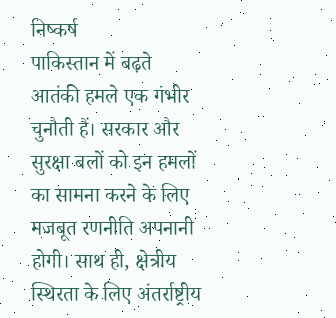निष्कर्ष
पाकिस्तान में बढ़ते आतंकी हमले एक गंभीर चुनौती हैं। सरकार और सुरक्षा बलों को इन हमलों का सामना करने के लिए मजबूत रणनीति अपनानी होगी। साथ ही, क्षेत्रीय स्थिरता के लिए अंतर्राष्ट्रीय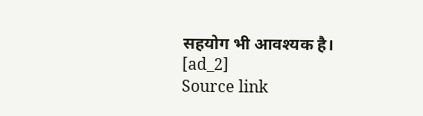सहयोग भी आवश्यक है।
[ad_2]
Source link